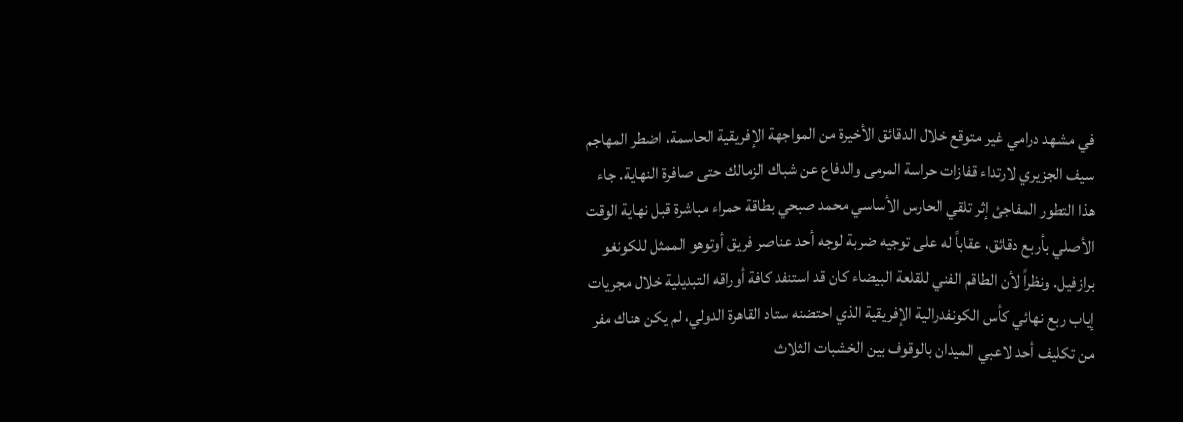في مشهد درامي غير متوقع خلال الدقائق الأخيرة من المواجهة الإفريقية الحاسمة، اضطر المهاجم سيف الجزيري لارتداء قفازات حراسة المرمى والدفاع عن شباك الزمالك حتى صافرة النهاية. جاء هذا التطور المفاجئ إثر تلقي الحارس الأساسي محمد صبحي بطاقة حمراء مباشرة قبل نهاية الوقت الأصلي بأربع دقائق، عقاباً له على توجيه ضربة لوجه أحد عناصر فريق أوتوهو الممثل للكونغو برازفيل. ونظراً لأن الطاقم الفني للقلعة البيضاء كان قد استنفد كافة أوراقه التبديلية خلال مجريات إياب ربع نهائي كأس الكونفدرالية الإفريقية الذي احتضنه ستاد القاهرة الدولي، لم يكن هناك مفر من تكليف أحد لاعبي الميدان بالوقوف بين الخشبات الثلاث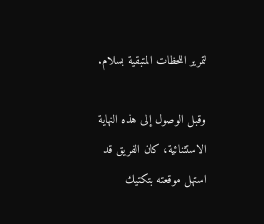لتمرير اللحظات المتبقية بسلام.

وقبل الوصول إلى هذه النهاية الاستثنائية، كان الفريق قد استهل موقعته بتكتيك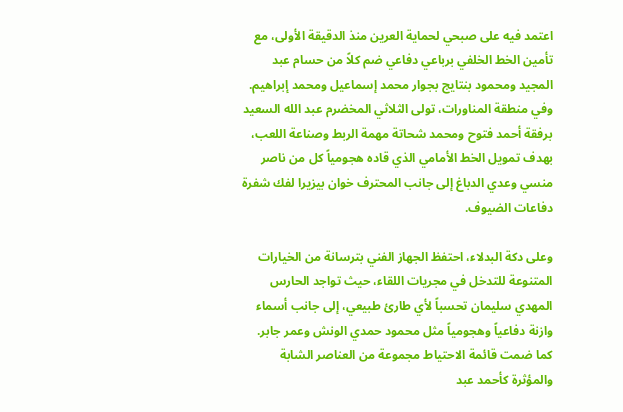اعتمد فيه على صبحي لحماية العرين منذ الدقيقة الأولى، مع تأمين الخط الخلفي برباعي دفاعي ضم كلاً من حسام عبد المجيد ومحمود بنتايج بجوار محمد إسماعيل ومحمد إبراهيم. وفي منطقة المناورات، تولى الثلاثي المخضرم عبد الله السعيد برفقة أحمد فتوح ومحمد شحاتة مهمة الربط وصناعة اللعب، بهدف تمويل الخط الأمامي الذي قاده هجومياً كل من ناصر منسي وعدي الدباغ إلى جانب المحترف خوان بيزيرا لفك شفرة دفاعات الضيوف.

وعلى دكة البدلاء، احتفظ الجهاز الفني بترسانة من الخيارات المتنوعة للتدخل في مجريات اللقاء، حيث تواجد الحارس المهدي سليمان تحسباً لأي طارئ طبيعي، إلى جانب أسماء وازنة دفاعياً وهجومياً مثل محمود حمدي الونش وعمر جابر. كما ضمت قائمة الاحتياط مجموعة من العناصر الشابة والمؤثرة كأحمد عبد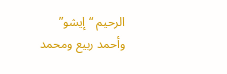الرحيم “إيشو” وأحمد ربيع ومحمد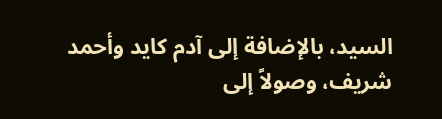السيد، بالإضافة إلى آدم كايد وأحمد شريف، وصولاً إلى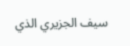سيف الجزيري الذي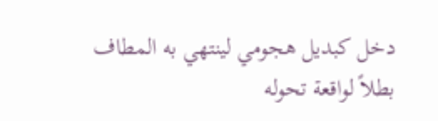دخل كبديل هجومي لينتهي به المطاف بطلاً لواقعة تحوله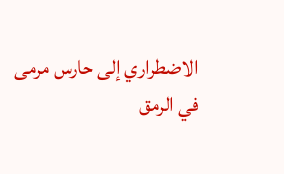الاضطراري إلى حارس مرمى في الرمق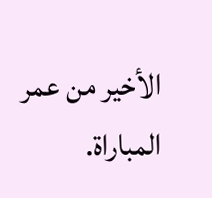الأخير من عمر المباراة.